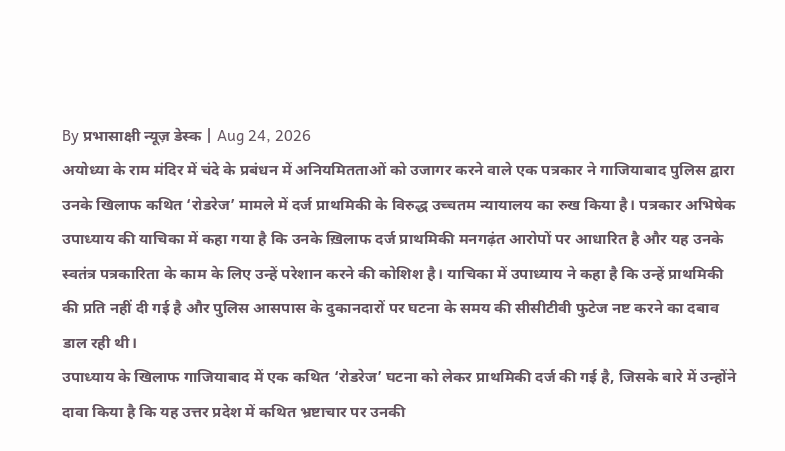By प्रभासाक्षी न्यूज़ डेस्क | Aug 24, 2026
अयोध्या के राम मंदिर में चंदे के प्रबंधन में अनियमितताओं को उजागर करने वाले एक पत्रकार ने गाजियाबाद पुलिस द्वारा उनके खिलाफ कथित ‘रोडरेज’ मामले में दर्ज प्राथमिकी के विरुद्ध उच्चतम न्यायालय का रुख किया है। पत्रकार अभिषेक उपाध्याय की याचिका में कहा गया है कि उनके ख़िलाफ दर्ज प्राथमिकी मनगढ़ंत आरोपों पर आधारित है और यह उनके स्वतंत्र पत्रकारिता के काम के लिए उन्हें परेशान करने की कोशिश है। याचिका में उपाध्याय ने कहा है कि उन्हें प्राथमिकी की प्रति नहीं दी गई है और पुलिस आसपास के दुकानदारों पर घटना के समय की सीसीटीवी फुटेज नष्ट करने का दबाव डाल रही थी।
उपाध्याय के खिलाफ गाजियाबाद में एक कथित ‘रोडरेज’ घटना को लेकर प्राथमिकी दर्ज की गई है, जिसके बारे में उन्होंने दावा किया है कि यह उत्तर प्रदेश में कथित भ्रष्टाचार पर उनकी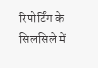रिपोर्टिंग के सिलसिले में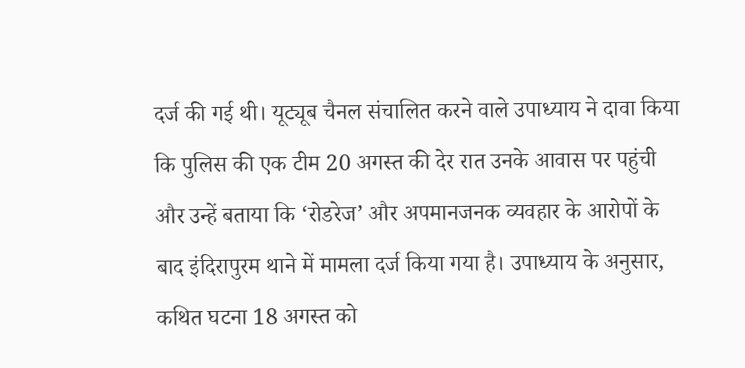दर्ज की गई थी। यूट्यूब चैनल संचालित करने वाले उपाध्याय ने दावा किया कि पुलिस की एक टीम 20 अगस्त की देर रात उनके आवास पर पहुंची और उन्हें बताया कि ‘रोडरेज’ और अपमानजनक व्यवहार के आरोपों के बाद इंदिरापुरम थाने में मामला दर्ज किया गया है। उपाध्याय के अनुसार, कथित घटना 18 अगस्त को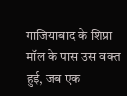गाजियाबाद के शिप्रा मॉल के पास उस वक्त हुई, जब एक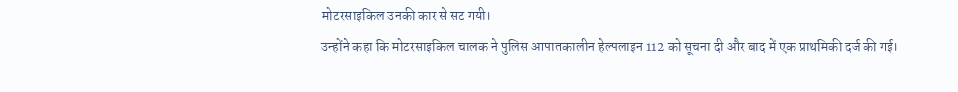मोटरसाइकिल उनकी कार से सट गयी।
उन्होंने कहा कि मोटरसाइकिल चालक ने पुलिस आपातकालीन हेल्पलाइन 112 को सूचना दी और बाद में एक प्राथमिकी दर्ज की गई।